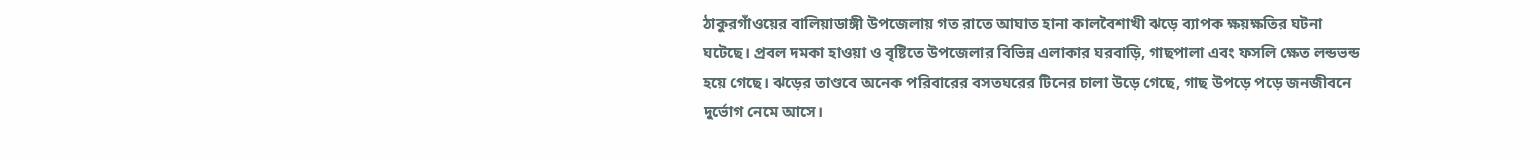ঠাকুরগাঁওয়ের বালিয়াডাঙ্গী উপজেলায় গত রাতে আঘাত হানা কালবৈশাখী ঝড়ে ব্যাপক ক্ষয়ক্ষতির ঘটনা ঘটেছে। প্রবল দমকা হাওয়া ও বৃষ্টিতে উপজেলার বিভিন্ন এলাকার ঘরবাড়ি, গাছপালা এবং ফসলি ক্ষেত লন্ডভন্ড হয়ে গেছে। ঝড়ের তাণ্ডবে অনেক পরিবারের বসতঘরের টিনের চালা উড়ে গেছে, গাছ উপড়ে পড়ে জনজীবনে দুর্ভোগ নেমে আসে।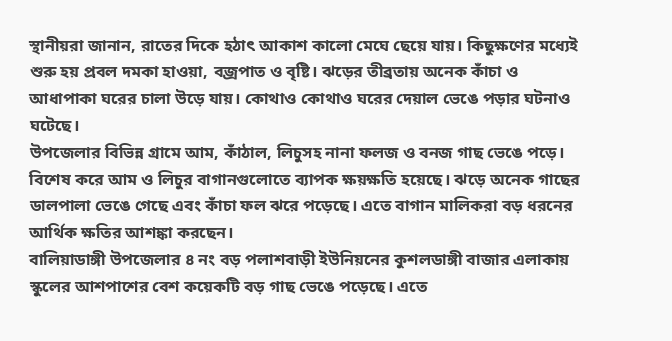স্থানীয়রা জানান, রাতের দিকে হঠাৎ আকাশ কালো মেঘে ছেয়ে যায়। কিছুক্ষণের মধ্যেই শুরু হয় প্রবল দমকা হাওয়া, বজ্রপাত ও বৃষ্টি। ঝড়ের তীব্রতায় অনেক কাঁচা ও আধাপাকা ঘরের চালা উড়ে যায়। কোথাও কোথাও ঘরের দেয়াল ভেঙে পড়ার ঘটনাও ঘটেছে।
উপজেলার বিভিন্ন গ্রামে আম, কাঁঠাল, লিচুসহ নানা ফলজ ও বনজ গাছ ভেঙে পড়ে। বিশেষ করে আম ও লিচুর বাগানগুলোতে ব্যাপক ক্ষয়ক্ষতি হয়েছে। ঝড়ে অনেক গাছের ডালপালা ভেঙে গেছে এবং কাঁচা ফল ঝরে পড়েছে। এতে বাগান মালিকরা বড় ধরনের আর্থিক ক্ষতির আশঙ্কা করছেন।
বালিয়াডাঙ্গী উপজেলার ৪ নং বড় পলাশবাড়ী ইউনিয়নের কুশলডাঙ্গী বাজার এলাকায় স্কুলের আশপাশের বেশ কয়েকটি বড় গাছ ভেঙে পড়েছে। এতে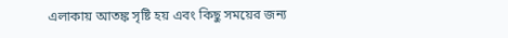এলাকায় আতঙ্ক সৃষ্টি হয় এবং কিছু সময়ের জন্য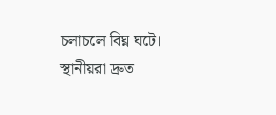চলাচলে বিঘ্ন ঘটে। স্থানীয়রা দ্রুত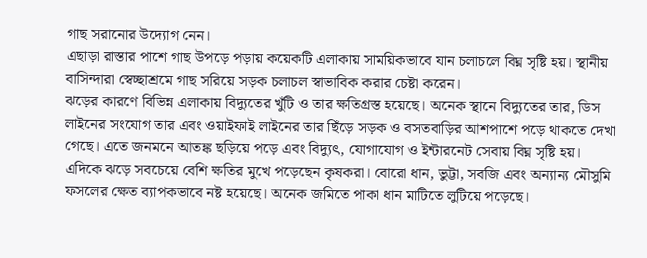গাছ সরানোর উদ্যোগ নেন।
এছাড়া রাস্তার পাশে গাছ উপড়ে পড়ায় কয়েকটি এলাকায় সাময়িকভাবে যান চলাচলে বিঘ্ন সৃষ্টি হয়। স্থানীয় বাসিন্দারা স্বেচ্ছাশ্রমে গাছ সরিয়ে সড়ক চলাচল স্বাভাবিক করার চেষ্টা করেন।
ঝড়ের কারণে বিভিন্ন এলাকায় বিদ্যুতের খুঁটি ও তার ক্ষতিগ্রস্ত হয়েছে। অনেক স্থানে বিদ্যুতের তার, ডিস লাইনের সংযোগ তার এবং ওয়াইফাই লাইনের তার ছিঁড়ে সড়ক ও বসতবাড়ির আশপাশে পড়ে থাকতে দেখা গেছে। এতে জনমনে আতঙ্ক ছড়িয়ে পড়ে এবং বিদ্যুৎ, যোগাযোগ ও ইন্টারনেট সেবায় বিঘ্ন সৃষ্টি হয়।
এদিকে ঝড়ে সবচেয়ে বেশি ক্ষতির মুখে পড়েছেন কৃষকরা। বোরো ধান, ভুট্টা, সবজি এবং অন্যান্য মৌসুমি ফসলের ক্ষেত ব্যাপকভাবে নষ্ট হয়েছে। অনেক জমিতে পাকা ধান মাটিতে লুটিয়ে পড়েছে।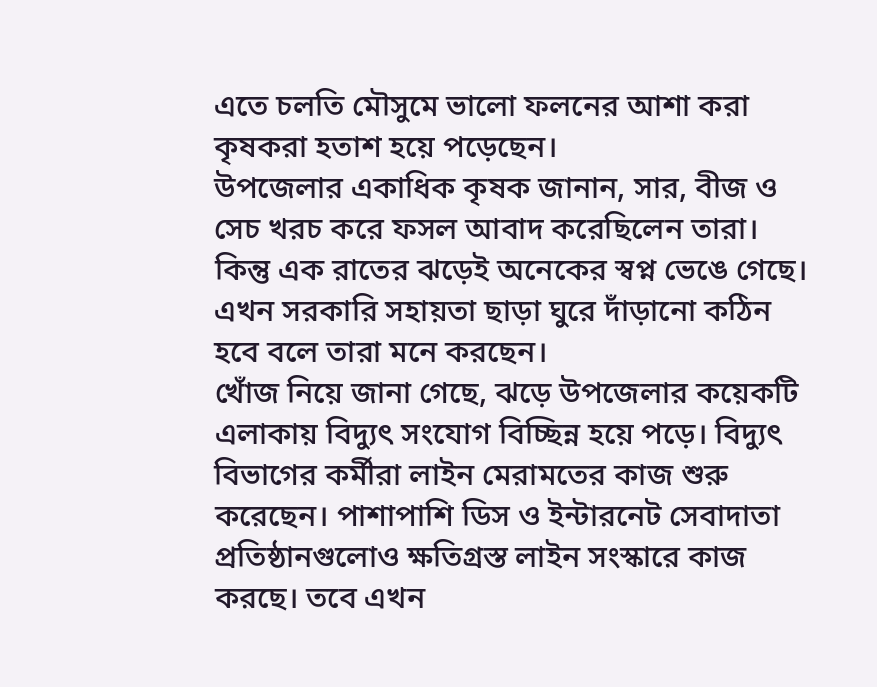এতে চলতি মৌসুমে ভালো ফলনের আশা করা কৃষকরা হতাশ হয়ে পড়েছেন।
উপজেলার একাধিক কৃষক জানান, সার, বীজ ও সেচ খরচ করে ফসল আবাদ করেছিলেন তারা। কিন্তু এক রাতের ঝড়েই অনেকের স্বপ্ন ভেঙে গেছে। এখন সরকারি সহায়তা ছাড়া ঘুরে দাঁড়ানো কঠিন হবে বলে তারা মনে করছেন।
খোঁজ নিয়ে জানা গেছে, ঝড়ে উপজেলার কয়েকটি এলাকায় বিদ্যুৎ সংযোগ বিচ্ছিন্ন হয়ে পড়ে। বিদ্যুৎ বিভাগের কর্মীরা লাইন মেরামতের কাজ শুরু করেছেন। পাশাপাশি ডিস ও ইন্টারনেট সেবাদাতা প্রতিষ্ঠানগুলোও ক্ষতিগ্রস্ত লাইন সংস্কারে কাজ করছে। তবে এখন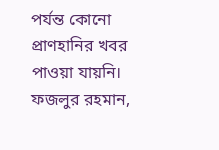পর্যন্ত কোনো প্রাণহানির খবর পাওয়া যায়নি।
ফজলুর রহমান,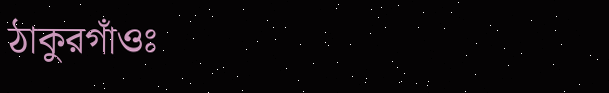ঠাকুরগাঁওঃ